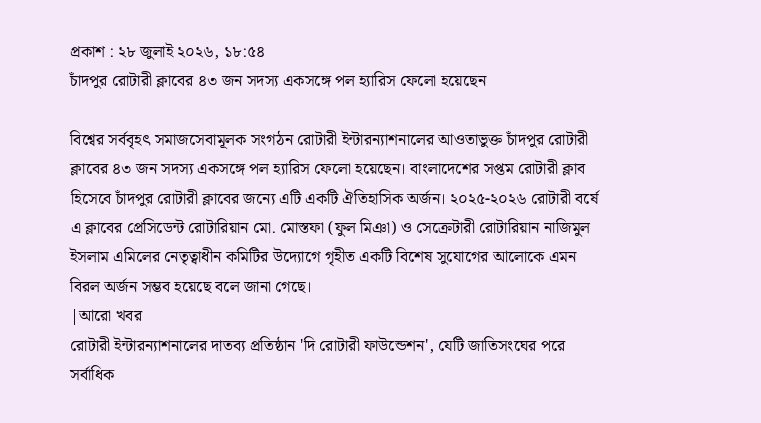প্রকাশ : ২৮ জুলাই ২০২৬, ১৮:৫৪
চাঁদপুর রোটারী ক্লাবের ৪৩ জন সদস্য একসঙ্গে পল হ্যারিস ফেলো হয়েছেন

বিশ্বের সর্ববৃহৎ সমাজসেবামূলক সংগঠন রোটারী ইন্টারন্যাশনালের আওতাভুক্ত চাঁদপুর রোটারী ক্লাবের ৪৩ জন সদস্য একসঙ্গে পল হ্যারিস ফেলো হয়েছেন। বাংলাদেশের সপ্তম রোটারী ক্লাব হিসেবে চাঁদপুর রোটারী ক্লাবের জন্যে এটি একটি ঐতিহাসিক অর্জন। ২০২৫-২০২৬ রোটারী বর্ষে এ ক্লাবের প্রেসিডেন্ট রোটারিয়ান মো. মোস্তফা (ফুল মিঞা) ও সেক্রেটারী রোটারিয়ান নাজিমুল ইসলাম এমিলের নেতৃত্বাধীন কমিটির উদ্যোগে গৃহীত একটি বিশেষ সুযোগের আলোকে এমন বিরল অর্জন সম্ভব হয়েছে বলে জানা গেছে।
|আরো খবর
রোটারী ইন্টারন্যাশনালের দাতব্য প্রতিষ্ঠান 'দি রোটারী ফাউন্ডেশন', যেটি জাতিসংঘের পরে সর্বাধিক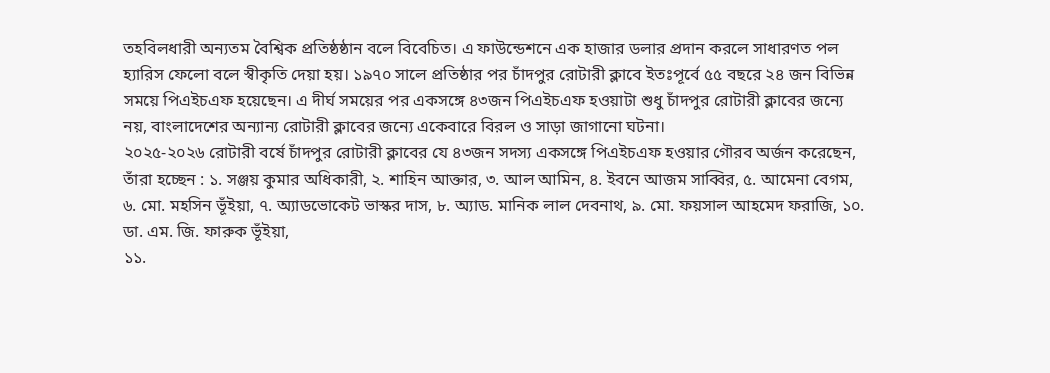তহবিলধারী অন্যতম বৈশ্বিক প্রতিষ্ঠষ্ঠান বলে বিবেচিত। এ ফাউন্ডেশনে এক হাজার ডলার প্রদান করলে সাধারণত পল হ্যারিস ফেলো বলে স্বীকৃতি দেয়া হয়। ১৯৭০ সালে প্রতিষ্ঠার পর চাঁদপুর রোটারী ক্লাবে ইতঃপূর্বে ৫৫ বছরে ২৪ জন বিভিন্ন সময়ে পিএইচএফ হয়েছেন। এ দীর্ঘ সময়ের পর একসঙ্গে ৪৩জন পিএইচএফ হওয়াটা শুধু চাঁদপুর রোটারী ক্লাবের জন্যে নয়, বাংলাদেশের অন্যান্য রোটারী ক্লাবের জন্যে একেবারে বিরল ও সাড়া জাগানো ঘটনা।
২০২৫-২০২৬ রোটারী বর্ষে চাঁদপুর রোটারী ক্লাবের যে ৪৩জন সদস্য একসঙ্গে পিএইচএফ হওয়ার গৌরব অর্জন করেছেন, তাঁরা হচ্ছেন : ১. সঞ্জয় কুমার অধিকারী, ২. শাহিন আক্তার, ৩. আল আমিন, ৪. ইবনে আজম সাব্বির, ৫. আমেনা বেগম, ৬. মো. মহসিন ভূঁইয়া, ৭. অ্যাডভোকেট ভাস্কর দাস, ৮. অ্যাড. মানিক লাল দেবনাথ, ৯. মো. ফয়সাল আহমেদ ফরাজি, ১০. ডা. এম. জি. ফারুক ভূঁইয়া,
১১.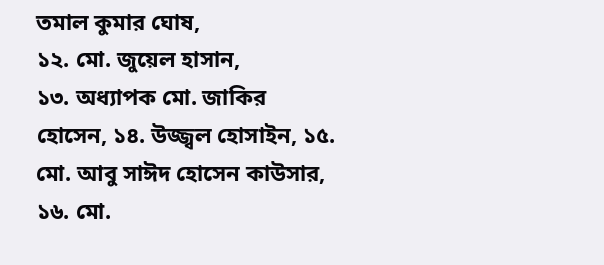তমাল কুমার ঘোষ,
১২. মো. জুয়েল হাসান,
১৩. অধ্যাপক মো. জাকির হোসেন, ১৪. উজ্জ্বল হোসাইন, ১৫. মো. আবু সাঈদ হোসেন কাউসার, ১৬. মো.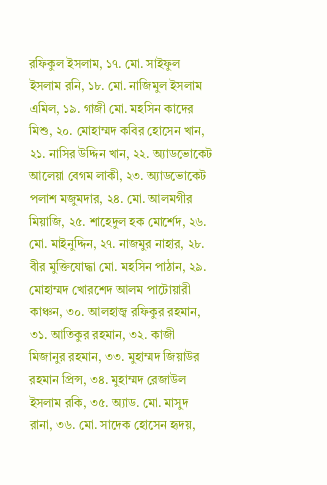রফিকুল ইসলাম, ১৭. মো. সাইফুল ইসলাম রনি, ১৮. মো. নাজিমুল ইসলাম এমিল, ১৯. গাজী মো. মহসিন কাদের মিশু, ২০. মোহাম্মদ কবির হোসেন খান, ২১. নাসির উদ্দিন খান, ২২. অ্যাডভোকেট আলেয়া বেগম লাকী, ২৩. অ্যাডভোকেট পলাশ মজুমদার, ২৪. মো. আলমগীর মিয়াজি, ২৫. শাহেদুল হক মোর্শেদ, ২৬. মো. মাইনুদ্দিন, ২৭. নাজমুর নাহার, ২৮. বীর মুক্তিযোদ্ধা মো. মহসিন পাঠান, ২৯. মোহাম্মদ খোরশেদ আলম পাটোয়ারী কাঞ্চন, ৩০. আলহাজ্ব রফিকুর রহমান, ৩১. আতিকুর রহমান, ৩২. কাজী মিজানুর রহমান, ৩৩. মুহাম্মদ জিয়াউর রহমান প্রিন্স, ৩৪. মুহাম্মদ রেজাউল ইসলাম রকি, ৩৫. অ্যাড. মো. মাসুদ রানা, ৩৬. মো. সাদেক হোসেন হৃদয়,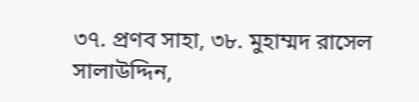৩৭. প্রণব সাহা, ৩৮. মুহাম্মদ রাসেল সালাউদ্দিন,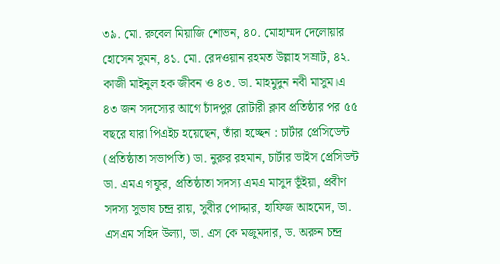৩৯. মো. রুবেল মিয়াজি শোভন, ৪০. মোহাম্মদ দেলোয়ার হোসেন সুমন, ৪১. মো. রেদওয়ান রহমত উল্লাহ সম্রাট, ৪২. কাজী মাইনুল হক জীবন ও ৪৩. ডা. মাহমুদুন নবী মাসুম।এ ৪৩ জন সদস্যের আগে চাঁদপুর রোটারী ক্লাব প্রতিষ্ঠার পর ৫৫ বছরে যারা পিএইচ হয়েছেন, তাঁরা হচ্ছেন : চার্টার প্রেসিডেন্ট (প্রতিষ্ঠাতা সভাপতি) ডা. নুরুর রহমান, চার্টার ভাইস প্রেসিডন্ট ডা. এমএ গফুর, প্রতিষ্ঠাতা সদস্য এমএ মাসুদ ভূঁইয়া, প্রবীণ সদস্য সুভাষ চন্দ্র রায়, সুবীর পোদ্দার, হাফিজ আহমেদ, ডা. এসএম সহিদ উল্যা, ডা. এস কে মজুমদার, ড. অরুন চন্দ্র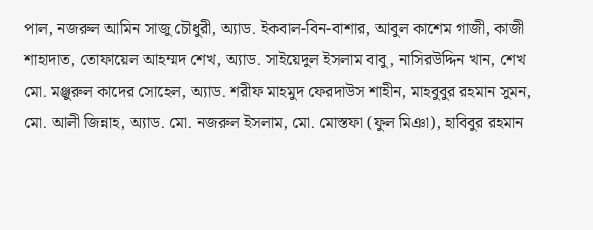পাল, নজরুল আমিন সাজু চৌধুরী, অ্যাড. ইকবাল-বিন-বাশার, আবুল কাশেম গাজী, কাজী শাহাদাত, তোফায়েল আহম্মদ শেখ, অ্যাড. সাইয়েদুল ইসলাম বাবু, নাসিরউদ্দিন খান, শেখ মো. মঞ্জুরুল কাদের সোহেল, অ্যাড. শরীফ মাহমুদ ফেরদাউস শাহীন, মাহবুবুর রহমান সুমন, মো. আলী জিন্নাহ, অ্যাড. মো. নজরুল ইসলাম, মো. মোস্তফা (ফুল মিঞা), হাবিবুর রহমান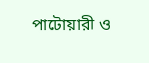পাটোয়ারী ও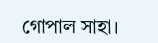গোপাল সাহা।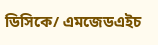ডিসিকে/ এমজেডএইচ